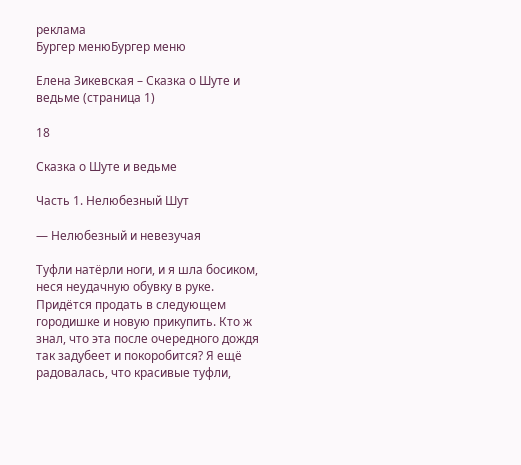реклама
Бургер менюБургер меню

Елена Зикевская – Сказка о Шуте и ведьме (страница 1)

18

Сказка о Шуте и ведьме

Часть 1. Нелюбезный Шут

— Нелюбезный и невезучая

Туфли натёрли ноги, и я шла босиком, неся неудачную обувку в руке. Придётся продать в следующем городишке и новую прикупить. Кто ж знал, что эта после очередного дождя так задубеет и покоробится? Я ещё радовалась, что красивые туфли,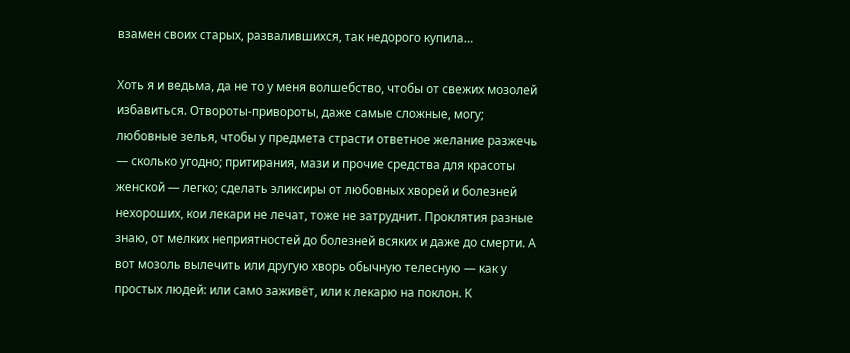взамен своих старых, развалившихся, так недорого купила…

Хоть я и ведьма, да не то у меня волшебство, чтобы от свежих мозолей избавиться. Отвороты-привороты, даже самые сложные, могу; любовные зелья, чтобы у предмета страсти ответное желание разжечь — сколько угодно; притирания, мази и прочие средства для красоты женской — легко; сделать эликсиры от любовных хворей и болезней нехороших, кои лекари не лечат, тоже не затруднит. Проклятия разные знаю, от мелких неприятностей до болезней всяких и даже до смерти. А вот мозоль вылечить или другую хворь обычную телесную — как у простых людей: или само заживёт, или к лекарю на поклон. К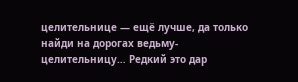целительнице — ещё лучше, да только найди на дорогах ведьму-целительницу… Редкий это дар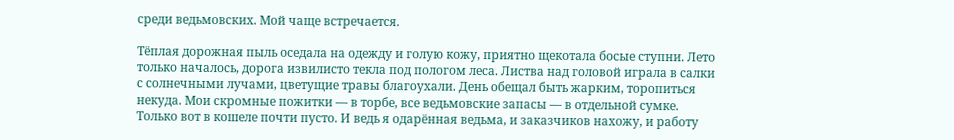среди ведьмовских. Мой чаще встречается.

Тёплая дорожная пыль оседала на одежду и голую кожу, приятно щекотала босые ступни. Лето только началось, дорога извилисто текла под пологом леса. Листва над головой играла в салки с солнечными лучами, цветущие травы благоухали. День обещал быть жарким, торопиться некуда. Мои скромные пожитки — в торбе, все ведьмовские запасы — в отдельной сумке. Только вот в кошеле почти пусто. И ведь я одарённая ведьма, и заказчиков нахожу, и работу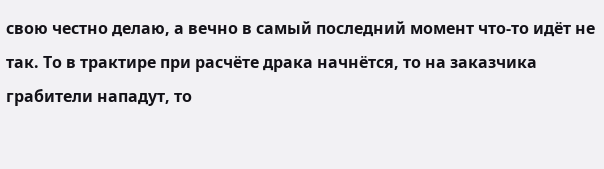свою честно делаю, а вечно в самый последний момент что-то идёт не так. То в трактире при расчёте драка начнётся, то на заказчика грабители нападут, то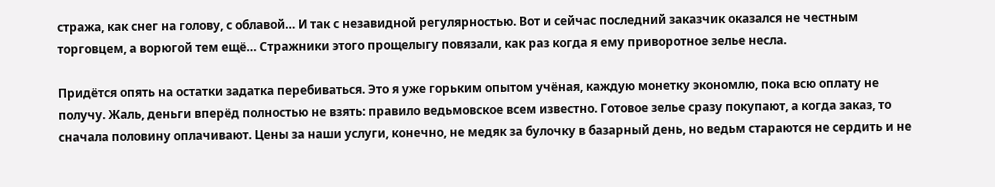стража, как снег на голову, с облавой… И так с незавидной регулярностью. Вот и сейчас последний заказчик оказался не честным торговцем, а ворюгой тем ещё… Стражники этого прощелыгу повязали, как раз когда я ему приворотное зелье несла.

Придётся опять на остатки задатка перебиваться. Это я уже горьким опытом учёная, каждую монетку экономлю, пока всю оплату не получу. Жаль, деньги вперёд полностью не взять: правило ведьмовское всем известно. Готовое зелье сразу покупают, а когда заказ, то сначала половину оплачивают. Цены за наши услуги, конечно, не медяк за булочку в базарный день, но ведьм стараются не сердить и не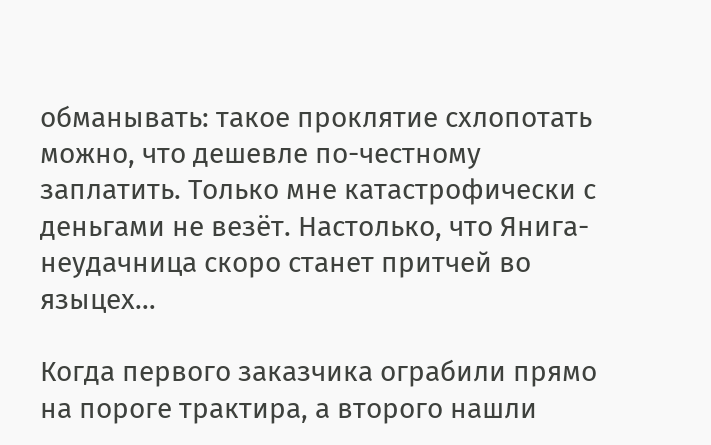обманывать: такое проклятие схлопотать можно, что дешевле по-честному заплатить. Только мне катастрофически с деньгами не везёт. Настолько, что Янига-неудачница скоро станет притчей во языцех…

Когда первого заказчика ограбили прямо на пороге трактира, а второго нашли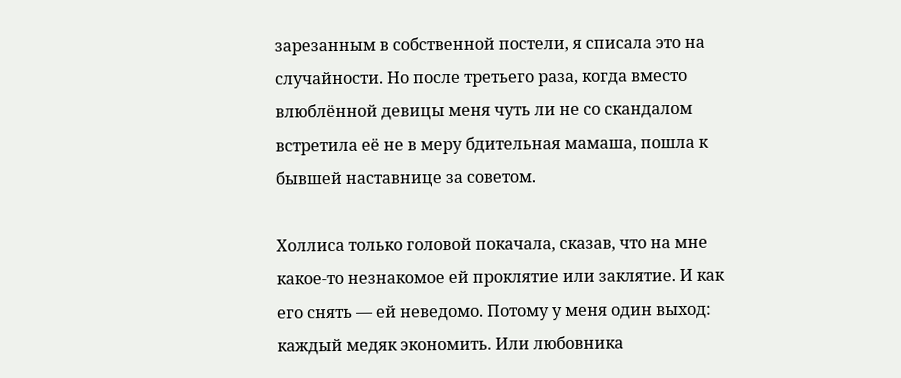зарезанным в собственной постели, я списала это на случайности. Но после третьего раза, когда вместо влюблённой девицы меня чуть ли не со скандалом встретила её не в меру бдительная мамаша, пошла к бывшей наставнице за советом.

Холлиса только головой покачала, сказав, что на мне какое-то незнакомое ей проклятие или заклятие. И как его снять — ей неведомо. Потому у меня один выход: каждый медяк экономить. Или любовника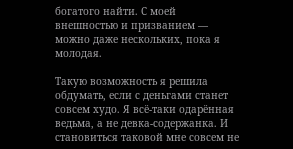богатого найти. С моей внешностью и призванием — можно даже нескольких, пока я молодая.

Такую возможность я решила обдумать, если с деньгами станет совсем худо. Я всё-таки одарённая ведьма, а не девка-содержанка. И становиться таковой мне совсем не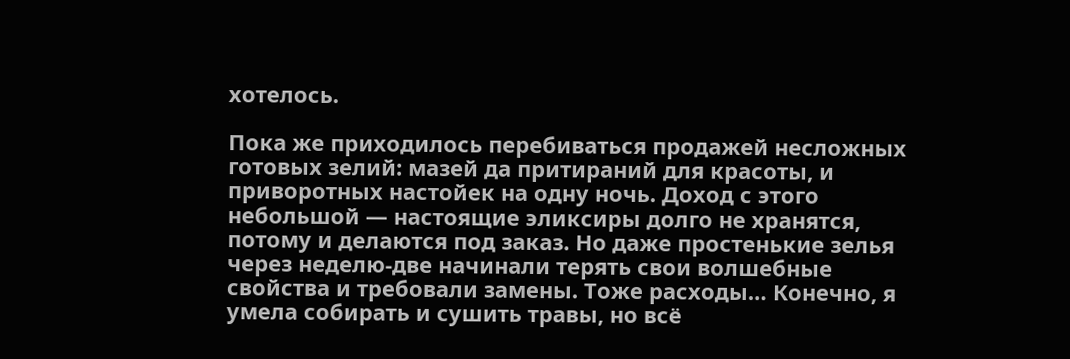хотелось.

Пока же приходилось перебиваться продажей несложных готовых зелий: мазей да притираний для красоты, и приворотных настойек на одну ночь. Доход с этого небольшой — настоящие эликсиры долго не хранятся, потому и делаются под заказ. Но даже простенькие зелья через неделю-две начинали терять свои волшебные свойства и требовали замены. Тоже расходы… Конечно, я умела собирать и сушить травы, но всё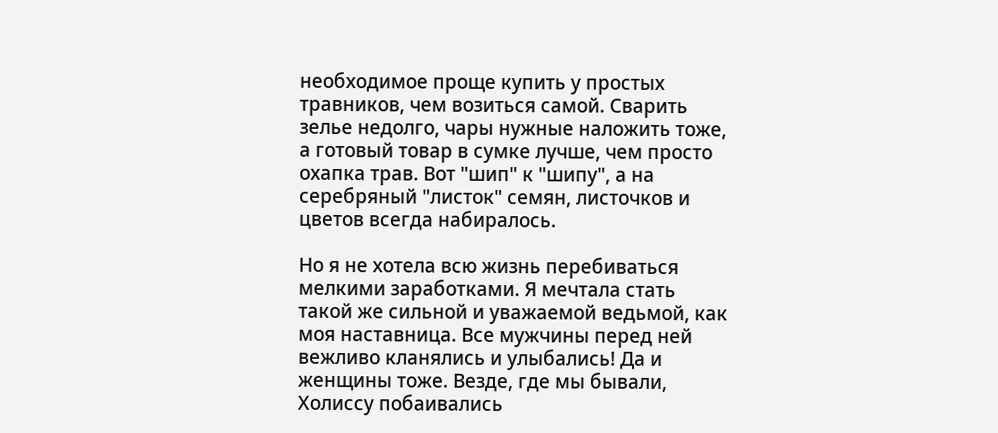необходимое проще купить у простых травников, чем возиться самой. Сварить зелье недолго, чары нужные наложить тоже, а готовый товар в сумке лучше, чем просто охапка трав. Вот "шип" к "шипу", а на серебряный "листок" семян, листочков и цветов всегда набиралось.

Но я не хотела всю жизнь перебиваться мелкими заработками. Я мечтала стать такой же сильной и уважаемой ведьмой, как моя наставница. Все мужчины перед ней вежливо кланялись и улыбались! Да и женщины тоже. Везде, где мы бывали, Холиссу побаивались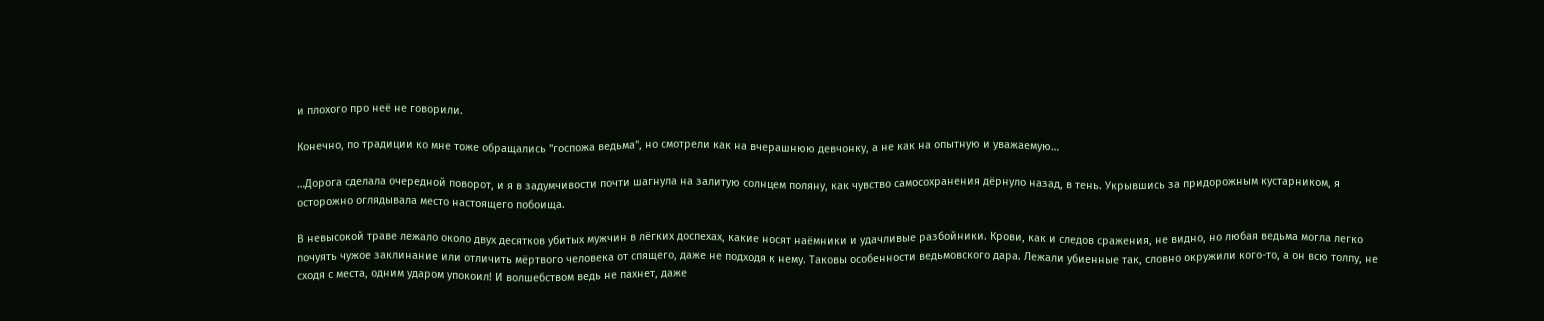и плохого про неё не говорили.

Конечно, по традиции ко мне тоже обращались "госпожа ведьма", но смотрели как на вчерашнюю девчонку, а не как на опытную и уважаемую…

…Дорога сделала очередной поворот, и я в задумчивости почти шагнула на залитую солнцем поляну, как чувство самосохранения дёрнуло назад, в тень. Укрывшись за придорожным кустарником, я осторожно оглядывала место настоящего побоища.

В невысокой траве лежало около двух десятков убитых мужчин в лёгких доспехах, какие носят наёмники и удачливые разбойники. Крови, как и следов сражения, не видно, но любая ведьма могла легко почуять чужое заклинание или отличить мёртвого человека от спящего, даже не подходя к нему. Таковы особенности ведьмовского дара. Лежали убиенные так, словно окружили кого-то, а он всю толпу, не сходя с места, одним ударом упокоил! И волшебством ведь не пахнет, даже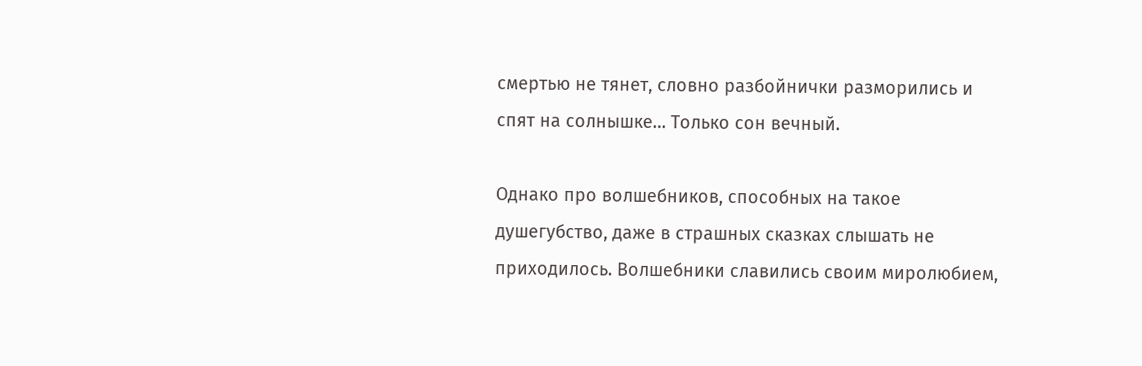смертью не тянет, словно разбойнички разморились и спят на солнышке… Только сон вечный.

Однако про волшебников, способных на такое душегубство, даже в страшных сказках слышать не приходилось. Волшебники славились своим миролюбием,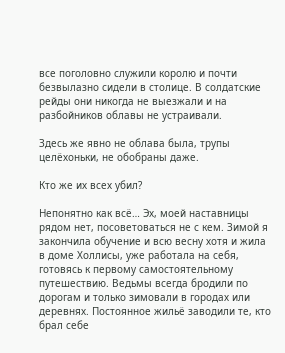все поголовно служили королю и почти безвылазно сидели в столице. В солдатские рейды они никогда не выезжали и на разбойников облавы не устраивали.

Здесь же явно не облава была, трупы целёхоньки, не обобраны даже.

Кто же их всех убил?

Непонятно как всё… Эх, моей наставницы рядом нет, посоветоваться не с кем. Зимой я закончила обучение и всю весну хотя и жила в доме Холлисы, уже работала на себя, готовясь к первому самостоятельному путешествию. Ведьмы всегда бродили по дорогам и только зимовали в городах или деревнях. Постоянное жильё заводили те, кто брал себе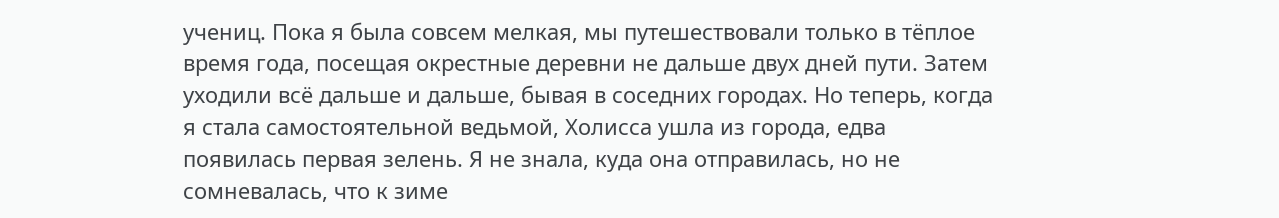учениц. Пока я была совсем мелкая, мы путешествовали только в тёплое время года, посещая окрестные деревни не дальше двух дней пути. Затем уходили всё дальше и дальше, бывая в соседних городах. Но теперь, когда я стала самостоятельной ведьмой, Холисса ушла из города, едва появилась первая зелень. Я не знала, куда она отправилась, но не сомневалась, что к зиме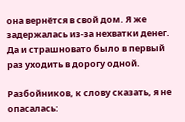она вернётся в свой дом. Я же задержалась из-за нехватки денег. Да и страшновато было в первый раз уходить в дорогу одной.

Разбойников, к слову сказать, я не опасалась: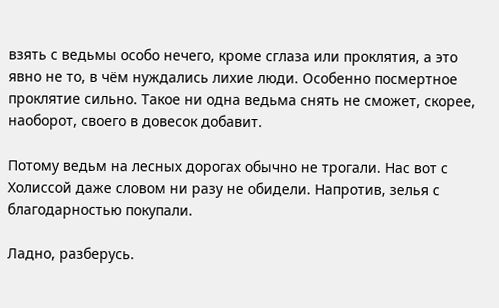взять с ведьмы особо нечего, кроме сглаза или проклятия, а это явно не то, в чём нуждались лихие люди. Особенно посмертное проклятие сильно. Такое ни одна ведьма снять не сможет, скорее, наоборот, своего в довесок добавит.

Потому ведьм на лесных дорогах обычно не трогали. Нас вот с Холиссой даже словом ни разу не обидели. Напротив, зелья с благодарностью покупали.

Ладно, разберусь.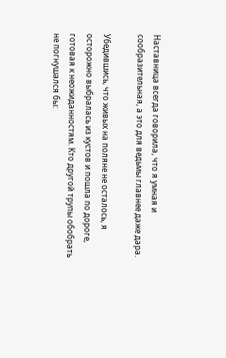Наставница всегда говорила, что я умная и сообразительная, а это для ведьмы главнее даже дара.

Убедившись, что живых на поляне не осталось, я осторожно выбралась из кустов и пошла по дороге, готовая к неожиданностям. Кто другой трупы обобрать не погнушался бы: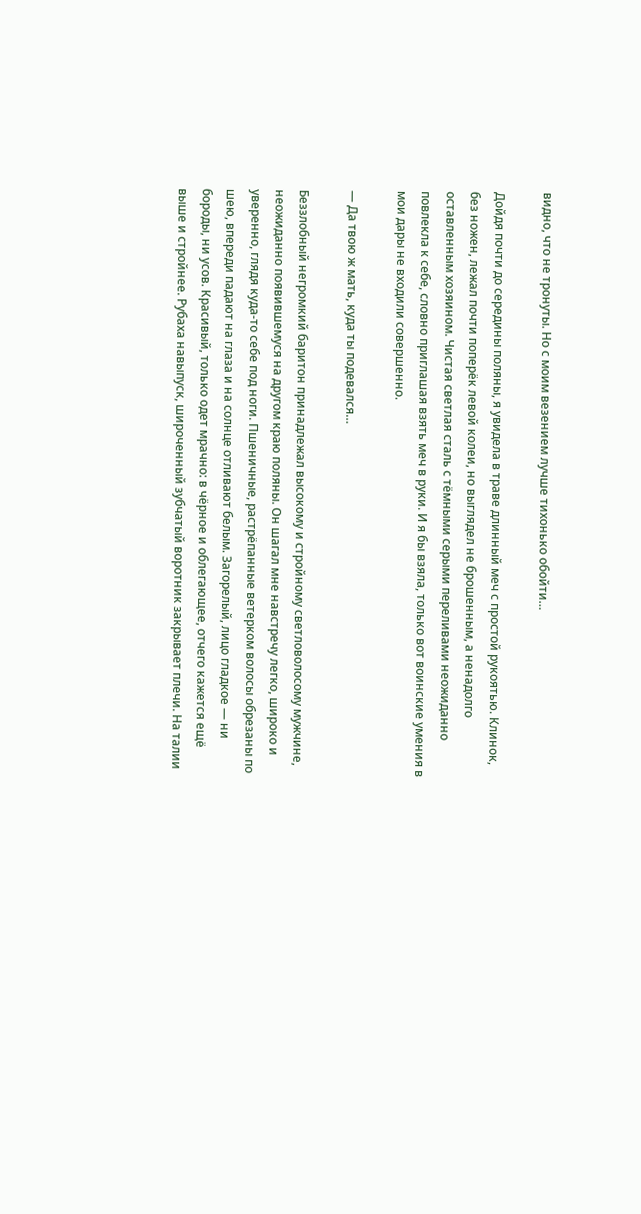видно, что не тронуты. Но с моим везением лучше тихонько обойти…

Дойдя почти до середины поляны, я увидела в траве длинный меч с простой рукоятью. Клинок, без ножен, лежал почти поперёк левой колеи, но выглядел не брошенным, а ненадолго оставленным хозяином. Чистая светлая сталь с тёмными серыми переливами неожиданно повлекла к себе, словно приглашая взять меч в руки. И я бы взяла, только вот воинские умения в мои дары не входили совершенно.

— Да твою ж мать, куда ты подевался…

Беззлобный негромкий баритон принадлежал высокому и стройному светловолосому мужчине, неожиданно появившемуся на другом краю поляны. Он шагал мне навстречу легко, широко и уверенно, глядя куда-то себе под ноги. Пшеничные, растрёпанные ветерком волосы обрезаны по шею, впереди падают на глаза и на солнце отливают белым. Загорелый, лицо гладкое — ни бороды, ни усов. Красивый, только одет мрачно: в чёрное и облегающее, отчего кажется ещё выше и стройнее. Рубаха навыпуск, широченный зубчатый воротник закрывает плечи. На талии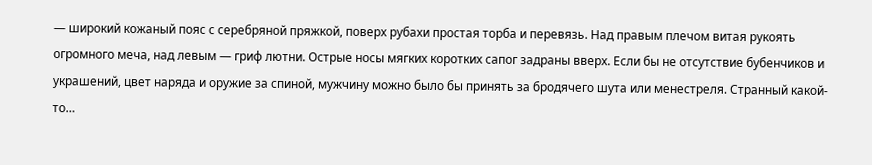— широкий кожаный пояс с серебряной пряжкой, поверх рубахи простая торба и перевязь. Над правым плечом витая рукоять огромного меча, над левым — гриф лютни. Острые носы мягких коротких сапог задраны вверх. Если бы не отсутствие бубенчиков и украшений, цвет наряда и оружие за спиной, мужчину можно было бы принять за бродячего шута или менестреля. Странный какой-то…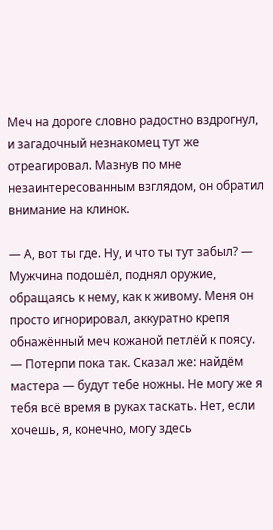Меч на дороге словно радостно вздрогнул, и загадочный незнакомец тут же отреагировал. Мазнув по мне незаинтересованным взглядом, он обратил внимание на клинок.

— А, вот ты где. Ну, и что ты тут забыл? — Мужчина подошёл, поднял оружие, обращаясь к нему, как к живому. Меня он просто игнорировал, аккуратно крепя обнажённый меч кожаной петлёй к поясу. — Потерпи пока так. Сказал же: найдём мастера — будут тебе ножны. Не могу же я тебя всё время в руках таскать. Нет, если хочешь, я, конечно, могу здесь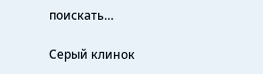поискать…

Серый клинок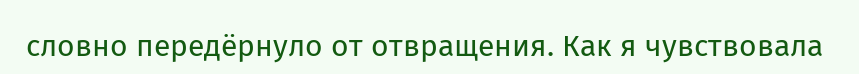словно передёрнуло от отвращения. Как я чувствовала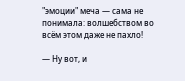"эмоции" меча — сама не понимала: волшебством во всём этом даже не пахло!

— Ну вот, и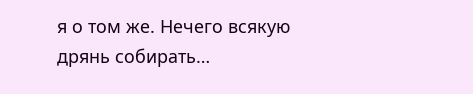я о том же. Нечего всякую дрянь собирать…